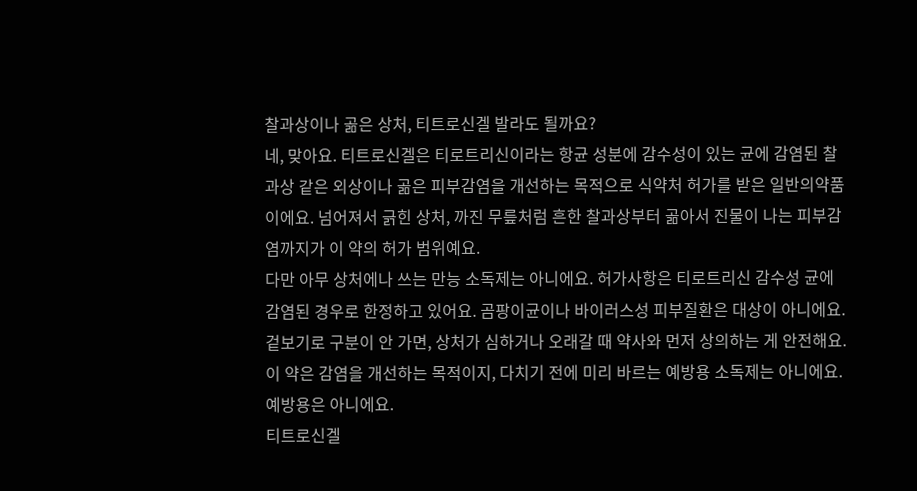찰과상이나 곪은 상처, 티트로신겔 발라도 될까요?
네, 맞아요. 티트로신겔은 티로트리신이라는 항균 성분에 감수성이 있는 균에 감염된 찰과상 같은 외상이나 곪은 피부감염을 개선하는 목적으로 식약처 허가를 받은 일반의약품이에요. 넘어져서 긁힌 상처, 까진 무릎처럼 흔한 찰과상부터 곪아서 진물이 나는 피부감염까지가 이 약의 허가 범위예요.
다만 아무 상처에나 쓰는 만능 소독제는 아니에요. 허가사항은 티로트리신 감수성 균에 감염된 경우로 한정하고 있어요. 곰팡이균이나 바이러스성 피부질환은 대상이 아니에요. 겉보기로 구분이 안 가면, 상처가 심하거나 오래갈 때 약사와 먼저 상의하는 게 안전해요. 이 약은 감염을 개선하는 목적이지, 다치기 전에 미리 바르는 예방용 소독제는 아니에요. 예방용은 아니에요.
티트로신겔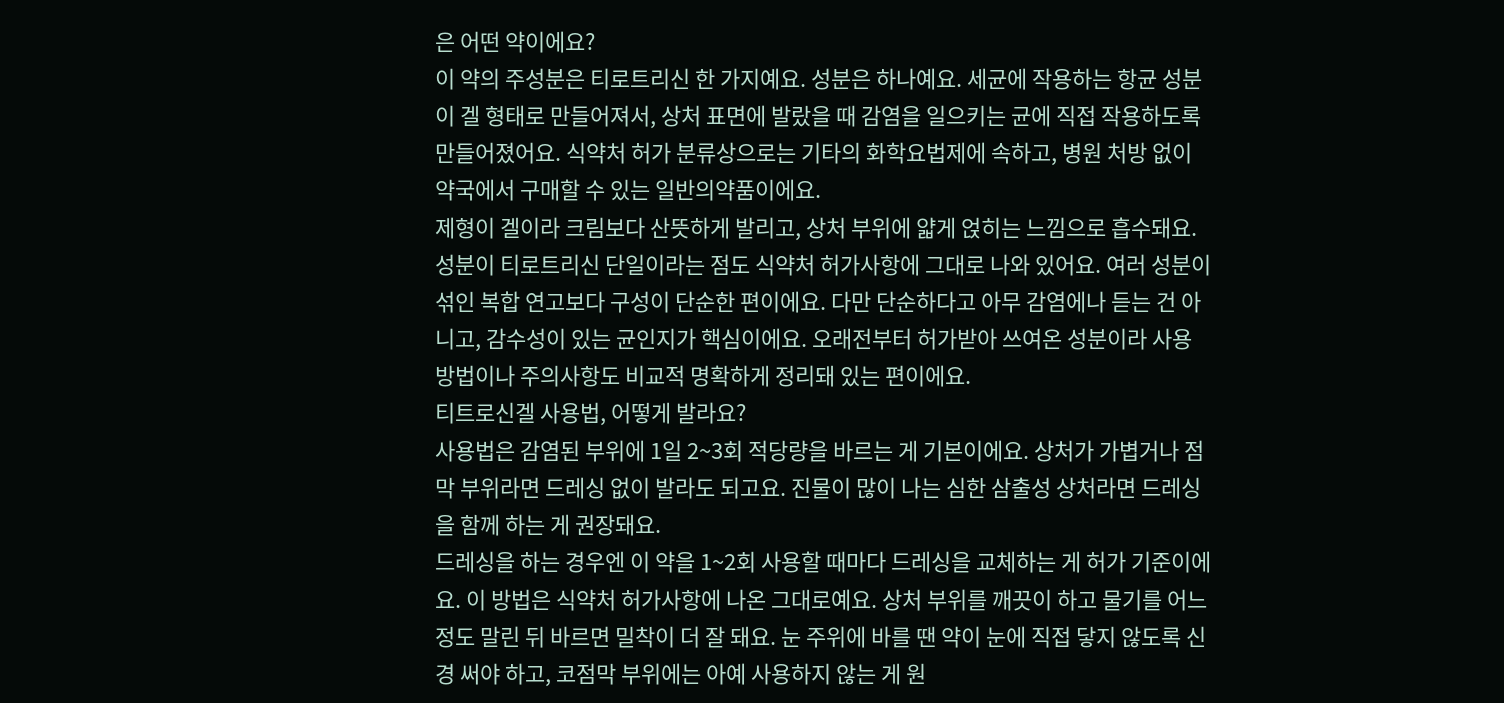은 어떤 약이에요?
이 약의 주성분은 티로트리신 한 가지예요. 성분은 하나예요. 세균에 작용하는 항균 성분이 겔 형태로 만들어져서, 상처 표면에 발랐을 때 감염을 일으키는 균에 직접 작용하도록 만들어졌어요. 식약처 허가 분류상으로는 기타의 화학요법제에 속하고, 병원 처방 없이 약국에서 구매할 수 있는 일반의약품이에요.
제형이 겔이라 크림보다 산뜻하게 발리고, 상처 부위에 얇게 얹히는 느낌으로 흡수돼요. 성분이 티로트리신 단일이라는 점도 식약처 허가사항에 그대로 나와 있어요. 여러 성분이 섞인 복합 연고보다 구성이 단순한 편이에요. 다만 단순하다고 아무 감염에나 듣는 건 아니고, 감수성이 있는 균인지가 핵심이에요. 오래전부터 허가받아 쓰여온 성분이라 사용 방법이나 주의사항도 비교적 명확하게 정리돼 있는 편이에요.
티트로신겔 사용법, 어떻게 발라요?
사용법은 감염된 부위에 1일 2~3회 적당량을 바르는 게 기본이에요. 상처가 가볍거나 점막 부위라면 드레싱 없이 발라도 되고요. 진물이 많이 나는 심한 삼출성 상처라면 드레싱을 함께 하는 게 권장돼요.
드레싱을 하는 경우엔 이 약을 1~2회 사용할 때마다 드레싱을 교체하는 게 허가 기준이에요. 이 방법은 식약처 허가사항에 나온 그대로예요. 상처 부위를 깨끗이 하고 물기를 어느 정도 말린 뒤 바르면 밀착이 더 잘 돼요. 눈 주위에 바를 땐 약이 눈에 직접 닿지 않도록 신경 써야 하고, 코점막 부위에는 아예 사용하지 않는 게 원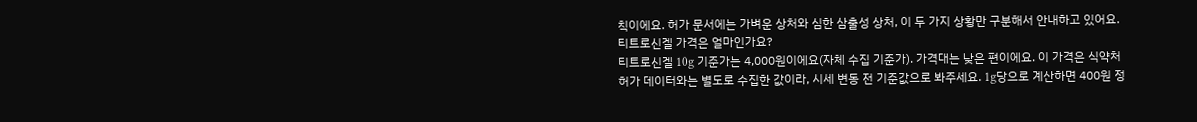칙이에요. 허가 문서에는 가벼운 상처와 심한 삼출성 상처, 이 두 가지 상황만 구분해서 안내하고 있어요.
티트로신겔 가격은 얼마인가요?
티트로신겔 10g 기준가는 4,000원이에요(자체 수집 기준가). 가격대는 낮은 편이에요. 이 가격은 식약처 허가 데이터와는 별도로 수집한 값이라, 시세 변동 전 기준값으로 봐주세요. 1g당으로 계산하면 400원 정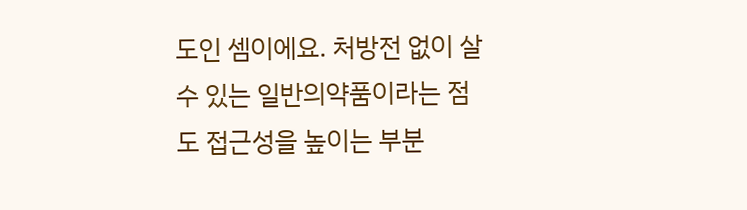도인 셈이에요. 처방전 없이 살 수 있는 일반의약품이라는 점도 접근성을 높이는 부분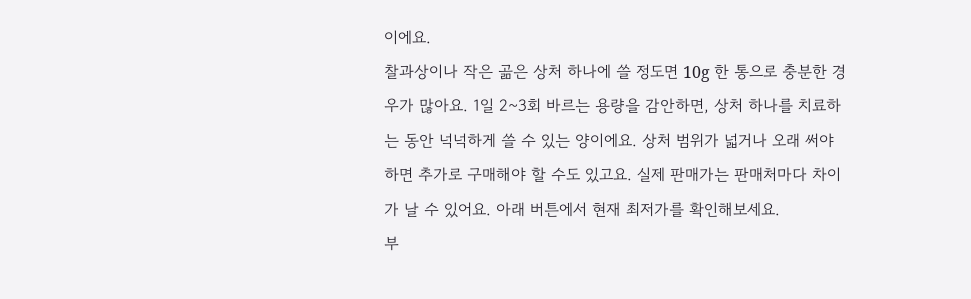이에요.
찰과상이나 작은 곪은 상처 하나에 쓸 정도면 10g 한 통으로 충분한 경우가 많아요. 1일 2~3회 바르는 용량을 감안하면, 상처 하나를 치료하는 동안 넉넉하게 쓸 수 있는 양이에요. 상처 범위가 넓거나 오래 써야 하면 추가로 구매해야 할 수도 있고요. 실제 판매가는 판매처마다 차이가 날 수 있어요. 아래 버튼에서 현재 최저가를 확인해보세요.
부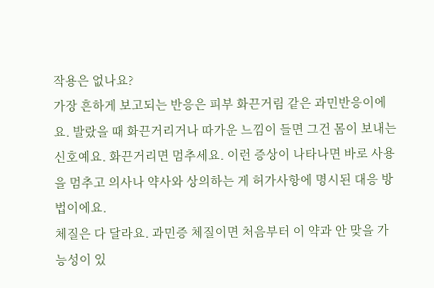작용은 없나요?
가장 흔하게 보고되는 반응은 피부 화끈거림 같은 과민반응이에요. 발랐을 때 화끈거리거나 따가운 느낌이 들면 그건 몸이 보내는 신호예요. 화끈거리면 멈추세요. 이런 증상이 나타나면 바로 사용을 멈추고 의사나 약사와 상의하는 게 허가사항에 명시된 대응 방법이에요.
체질은 다 달라요. 과민증 체질이면 처음부터 이 약과 안 맞을 가능성이 있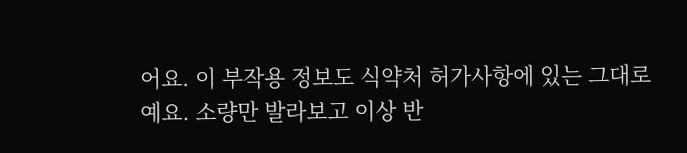어요. 이 부작용 정보도 식약처 허가사항에 있는 그대로예요. 소량만 발라보고 이상 반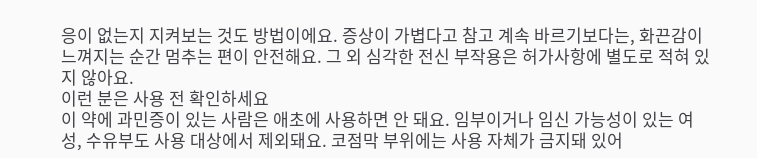응이 없는지 지켜보는 것도 방법이에요. 증상이 가볍다고 참고 계속 바르기보다는, 화끈감이 느껴지는 순간 멈추는 편이 안전해요. 그 외 심각한 전신 부작용은 허가사항에 별도로 적혀 있지 않아요.
이런 분은 사용 전 확인하세요
이 약에 과민증이 있는 사람은 애초에 사용하면 안 돼요. 임부이거나 임신 가능성이 있는 여성, 수유부도 사용 대상에서 제외돼요. 코점막 부위에는 사용 자체가 금지돼 있어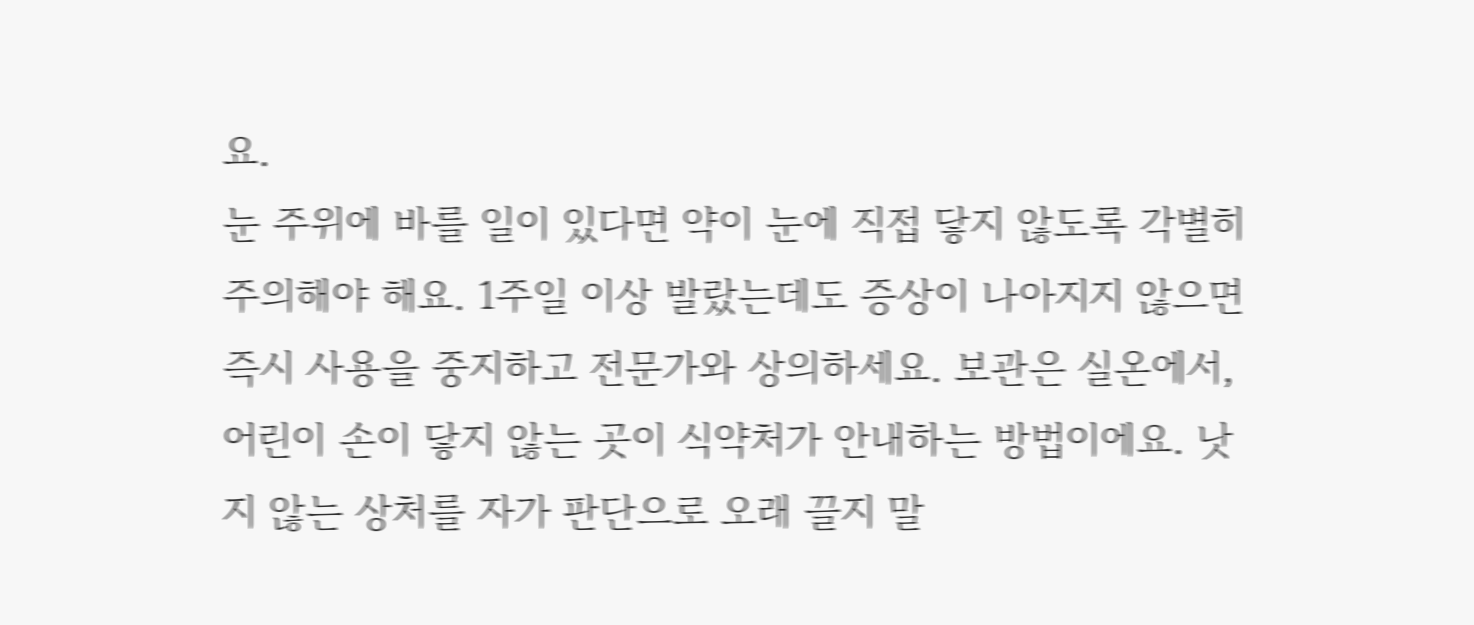요.
눈 주위에 바를 일이 있다면 약이 눈에 직접 닿지 않도록 각별히 주의해야 해요. 1주일 이상 발랐는데도 증상이 나아지지 않으면 즉시 사용을 중지하고 전문가와 상의하세요. 보관은 실온에서, 어린이 손이 닿지 않는 곳이 식약처가 안내하는 방법이에요. 낫지 않는 상처를 자가 판단으로 오래 끌지 말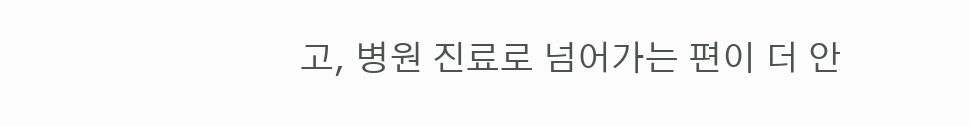고, 병원 진료로 넘어가는 편이 더 안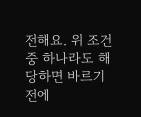전해요. 위 조건 중 하나라도 해당하면 바르기 전에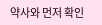약사와 먼저 확인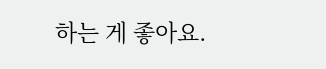하는 게 좋아요.